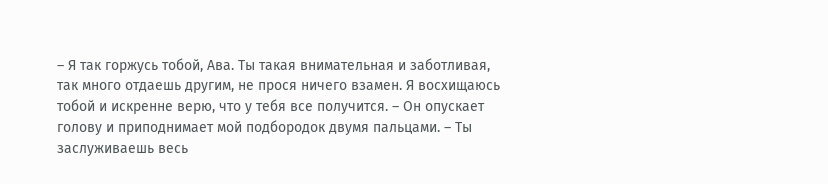– Я так горжусь тобой, Ава. Ты такая внимательная и заботливая, так много отдаешь другим, не прося ничего взамен. Я восхищаюсь тобой и искренне верю, что у тебя все получится. – Он опускает голову и приподнимает мой подбородок двумя пальцами. – Ты заслуживаешь весь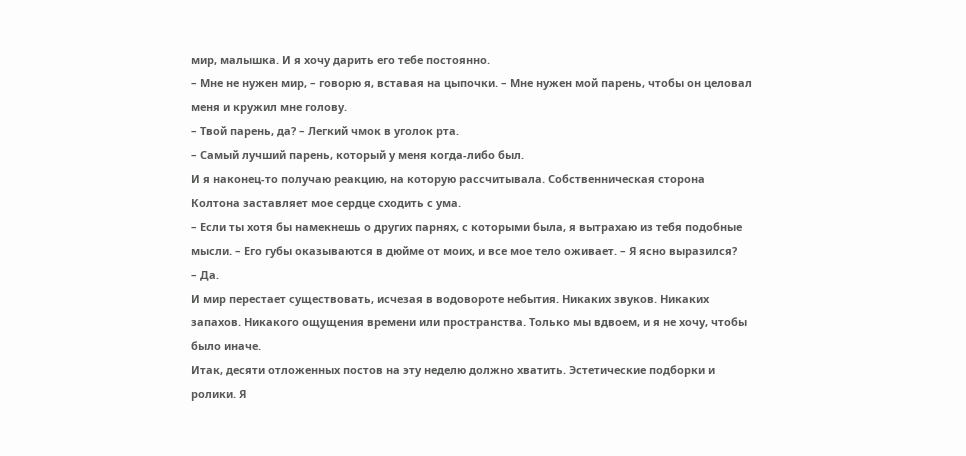мир, малышка. И я хочу дарить его тебе постоянно.
– Мне не нужен мир, – говорю я, вставая на цыпочки. – Мне нужен мой парень, чтобы он целовал меня и кружил мне голову.
– Твой парень, да? – Легкий чмок в уголок рта.
– Самый лучший парень, который у меня когда-либо был.
И я наконец-то получаю реакцию, на которую рассчитывала. Собственническая сторона Колтона заставляет мое сердце сходить с ума.
– Если ты хотя бы намекнешь о других парнях, с которыми была, я вытрахаю из тебя подобные мысли. – Его губы оказываются в дюйме от моих, и все мое тело оживает. – Я ясно выразился?
– Да.
И мир перестает существовать, исчезая в водовороте небытия. Никаких звуков. Никаких запахов. Никакого ощущения времени или пространства. Только мы вдвоем, и я не хочу, чтобы было иначе.
Итак, десяти отложенных постов на эту неделю должно хватить. Эстетические подборки и ролики. Я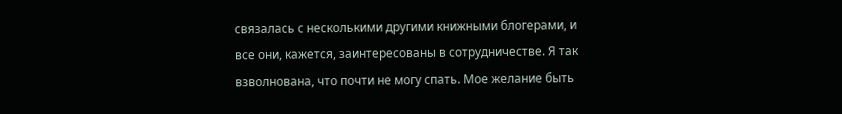связалась с несколькими другими книжными блогерами, и все они, кажется, заинтересованы в сотрудничестве. Я так взволнована, что почти не могу спать. Мое желание быть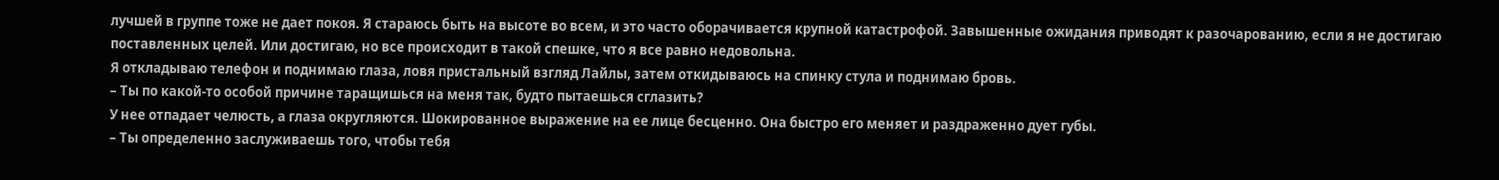лучшей в группе тоже не дает покоя. Я стараюсь быть на высоте во всем, и это часто оборачивается крупной катастрофой. Завышенные ожидания приводят к разочарованию, если я не достигаю поставленных целей. Или достигаю, но все происходит в такой спешке, что я все равно недовольна.
Я откладываю телефон и поднимаю глаза, ловя пристальный взгляд Лайлы, затем откидываюсь на спинку стула и поднимаю бровь.
– Ты по какой-то особой причине таращишься на меня так, будто пытаешься сглазить?
У нее отпадает челюсть, а глаза округляются. Шокированное выражение на ее лице бесценно. Она быстро его меняет и раздраженно дует губы.
– Ты определенно заслуживаешь того, чтобы тебя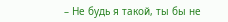– Не будь я такой, ты бы не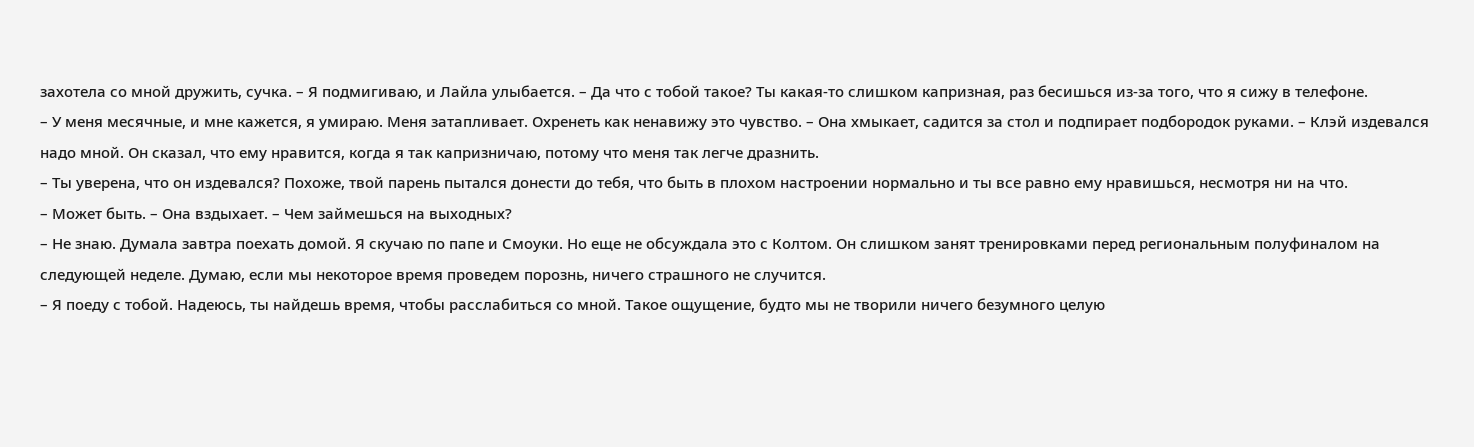захотела со мной дружить, сучка. – Я подмигиваю, и Лайла улыбается. – Да что с тобой такое? Ты какая-то слишком капризная, раз бесишься из-за того, что я сижу в телефоне.
– У меня месячные, и мне кажется, я умираю. Меня затапливает. Охренеть как ненавижу это чувство. – Она хмыкает, садится за стол и подпирает подбородок руками. – Клэй издевался надо мной. Он сказал, что ему нравится, когда я так капризничаю, потому что меня так легче дразнить.
– Ты уверена, что он издевался? Похоже, твой парень пытался донести до тебя, что быть в плохом настроении нормально и ты все равно ему нравишься, несмотря ни на что.
– Может быть. – Она вздыхает. – Чем займешься на выходных?
– Не знаю. Думала завтра поехать домой. Я скучаю по папе и Смоуки. Но еще не обсуждала это с Колтом. Он слишком занят тренировками перед региональным полуфиналом на следующей неделе. Думаю, если мы некоторое время проведем порознь, ничего страшного не случится.
– Я поеду с тобой. Надеюсь, ты найдешь время, чтобы расслабиться со мной. Такое ощущение, будто мы не творили ничего безумного целую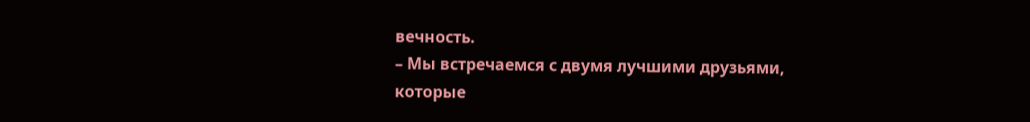вечность.
– Мы встречаемся с двумя лучшими друзьями, которые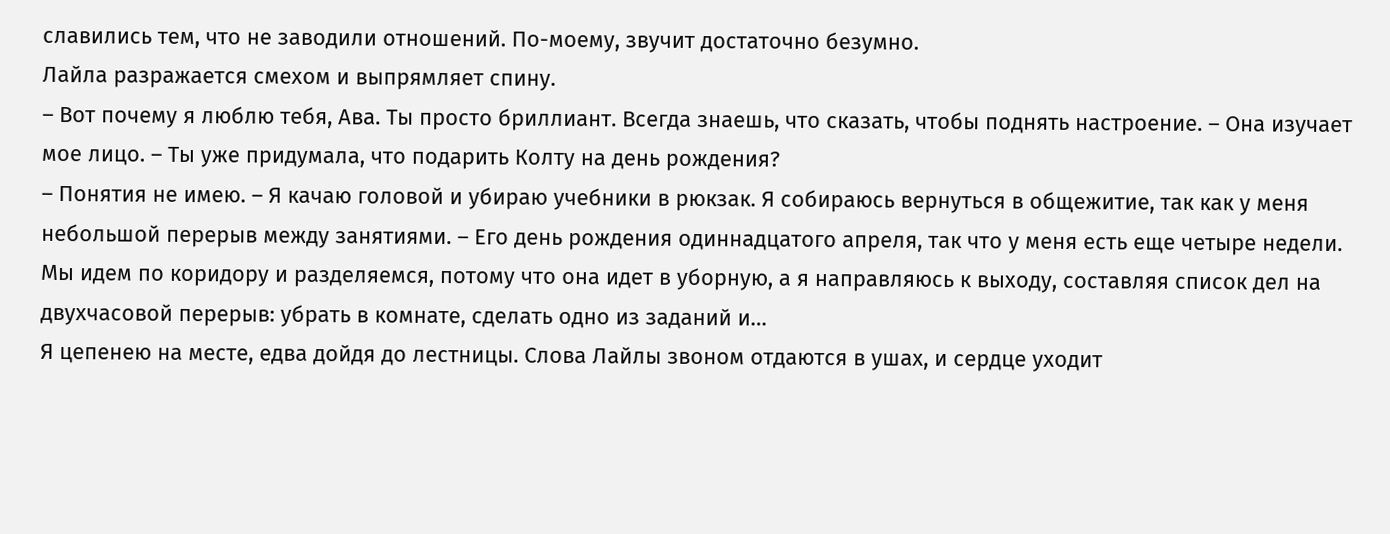славились тем, что не заводили отношений. По-моему, звучит достаточно безумно.
Лайла разражается смехом и выпрямляет спину.
– Вот почему я люблю тебя, Ава. Ты просто бриллиант. Всегда знаешь, что сказать, чтобы поднять настроение. – Она изучает мое лицо. – Ты уже придумала, что подарить Колту на день рождения?
– Понятия не имею. – Я качаю головой и убираю учебники в рюкзак. Я собираюсь вернуться в общежитие, так как у меня небольшой перерыв между занятиями. – Его день рождения одиннадцатого апреля, так что у меня есть еще четыре недели.
Мы идем по коридору и разделяемся, потому что она идет в уборную, а я направляюсь к выходу, составляя список дел на двухчасовой перерыв: убрать в комнате, сделать одно из заданий и…
Я цепенею на месте, едва дойдя до лестницы. Слова Лайлы звоном отдаются в ушах, и сердце уходит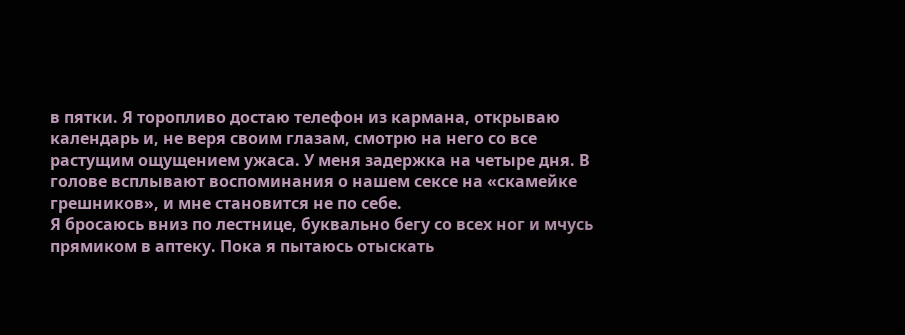в пятки. Я торопливо достаю телефон из кармана, открываю календарь и, не веря своим глазам, смотрю на него со все растущим ощущением ужаса. У меня задержка на четыре дня. В голове всплывают воспоминания о нашем сексе на «скамейке грешников», и мне становится не по себе.
Я бросаюсь вниз по лестнице, буквально бегу со всех ног и мчусь прямиком в аптеку. Пока я пытаюсь отыскать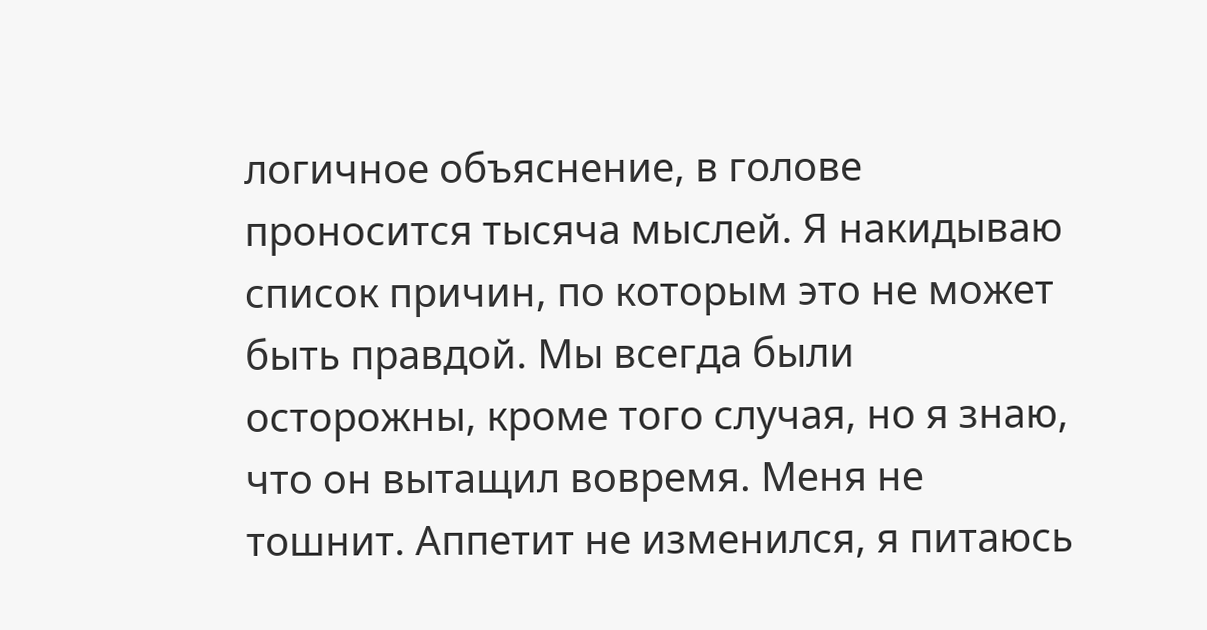логичное объяснение, в голове проносится тысяча мыслей. Я накидываю список причин, по которым это не может быть правдой. Мы всегда были осторожны, кроме того случая, но я знаю, что он вытащил вовремя. Меня не тошнит. Аппетит не изменился, я питаюсь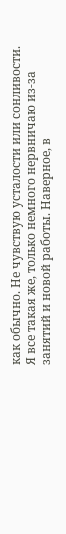как обычно. Не чувствую усталости или сонливости. Я все такая же, только немного нервничаю из-за занятий и новой работы. Наверное, в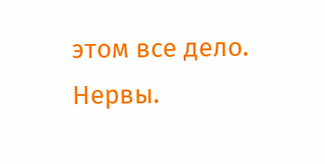этом все дело. Нервы.